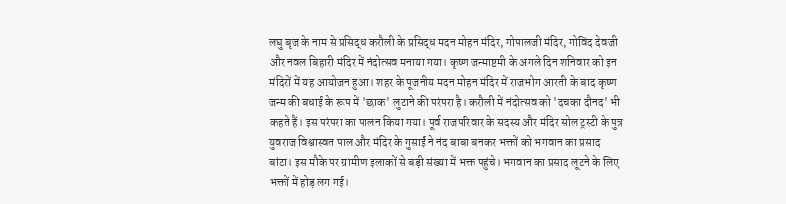लघु बृज के नाम से प्रसिद्ध करौली के प्रसिद्ध मदन मोहन मंदिर, गोपालजी मंदिर, गोविंद देवजी और नवल बिहारी मंदिर में नंदोत्सव मनाया गया। कृष्ण जन्माष्टमी के अगले दिन शनिवार को इन मंदिरों में यह आयोजन हुआ। शहर के पूजनीय मदन मोहन मंदिर में राजभोग आरती के बाद कृष्ण जन्म की बधाई के रूप में 'छाक' लुटाने की परंपरा है। करौली में नंदोत्सव को 'दचका दौनद' भी कहते हैं। इस परंपरा का पालन किया गया। पूर्व राजपरिवार के सदस्य और मंदिर सोल ट्रस्टी के पुत्र युवराज विश्वास्वत पाल और मंदिर के गुसाईं ने नंद बाबा बनकर भक्तों को भगवान का प्रसाद बांटा। इस मौके पर ग्रामीण इलाकों से बड़ी संख्या में भक्त पहुंचे। भगवान का प्रसाद लूटने के लिए भक्तों में होड़ लग गई।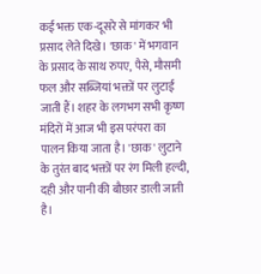कई भक्त एक-दूसरे से मांगकर भी प्रसाद लेते दिखे। 'छाक' में भगवान के प्रसाद के साथ रुपए, पैसे, मौसमी फल और सब्जियां भक्तों पर लुटाई जाती हैं। शहर के लगभग सभी कृष्ण मंदिरों में आज भी इस परंपरा का पालन किया जाता है। 'छाक' लुटाने के तुरंत बाद भक्तों पर रंग मिली हल्दी, दही और पानी की बौछार डाली जाती है।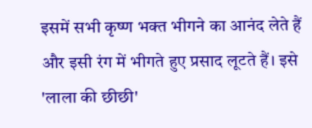इसमें सभी कृष्ण भक्त भीगने का आनंद लेते हैं और इसी रंग में भीगते हुए प्रसाद लूटते हैं। इसे 'लाला की छीछी'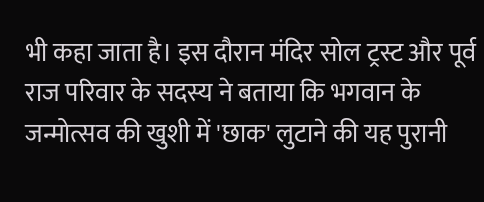भी कहा जाता है। इस दौरान मंदिर सोल ट्रस्ट और पूर्व राज परिवार के सदस्य ने बताया कि भगवान के जन्मोत्सव की खुशी में 'छाक' लुटाने की यह पुरानी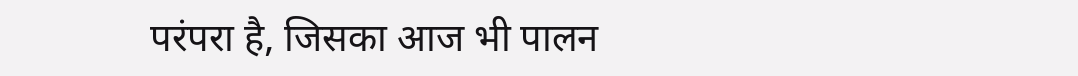परंपरा है, जिसका आज भी पालन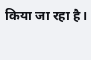किया जा रहा है।